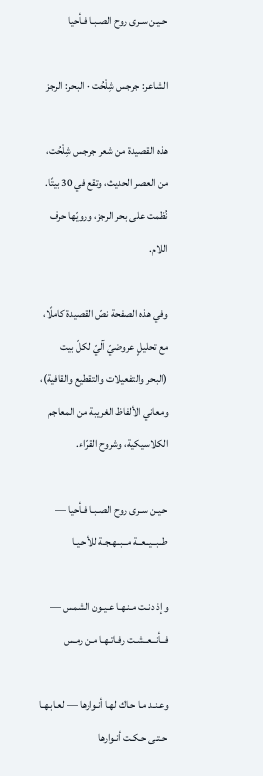حـيـن سـرى روح الصـبـا فـأحيا

الشاعر: جرجس شِلْحُت · البحر: الرجز

هذه القصيدة من شعر جرجس شِلْحُت، من العصر الحديث، وتقع في 30 بيتًا. نُظمت على بحر الرجز، ورويّها حرف اللام.

وفي هذه الصفحة نصّ القصيدة كاملًا، مع تحليلٍ عروضيّ آليّ لكلّ بيت (البحر والتفعيلات والتقطيع والقافية)، ومعاني الألفاظ الغريبة من المعاجم الكلاسيكية، وشروح القرّاء.

حـيـن سـرى روح الصـبـا فـأحيا — طــبــيــعــة مــبــهـجـة للأحـيـا

وإذ دنـت مـنـهـا عـيـون الشمس — فــأنــعــشـت رفـاتـهـا مـن رمـس

وعـنـد مـا حـاك لهـا أنـوارها — لعـابـهـا حـتـى حـكـت أنـوارها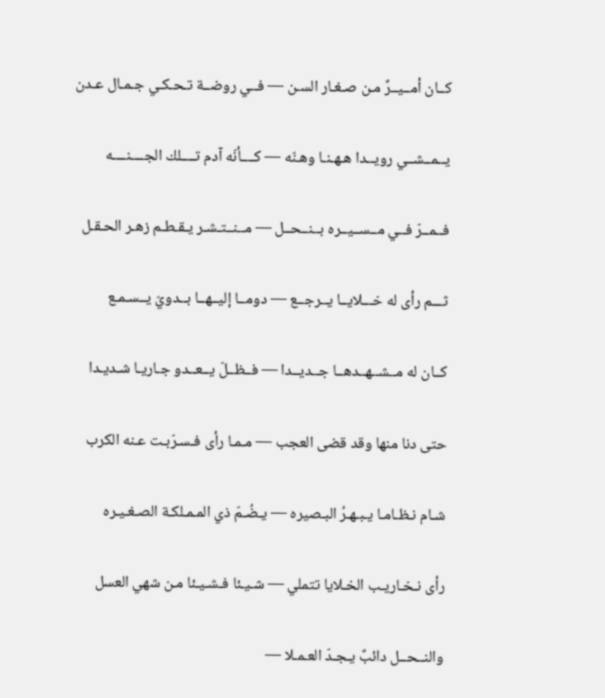كــان أمــيــرٌ مـن صـغـار السـن — فــي روضــة تـحـكـي جـمـال عـدن

يــمــشــي رويــدا هـهـنـا وهـنّه — كــــأنّه آدم تــــلك الجــــنــــه

فــمــرّ فــي مــســيــره بــنــحــل — مــنــتـشـر يـقـطـم زهـر الحـقـل

ثـــم رأى له خـــلايــا يــرجــع — دومــا إليــهــا بــدويّ يــسـمـع

كــان له مــشــهــدهــا جــديــدا — فــظــلّ يــعــدو جـاريـا شـديـدا

حتى دنا منها وقد قضى العجب — مـمـا رأى فـسـرّبـت عـنه الكرب

شـام نـظـامـا يـبـهـرُ البـصيره — يـضُـمّ ذي المـمـلكـة الصـغـيـره

رأى نـخـاريـب الخـلايا تتملي — شـيـئا فـشـيـئا مـن شهي العسل

والنــحــل دائبٌ يـجـدّ العـمـلا —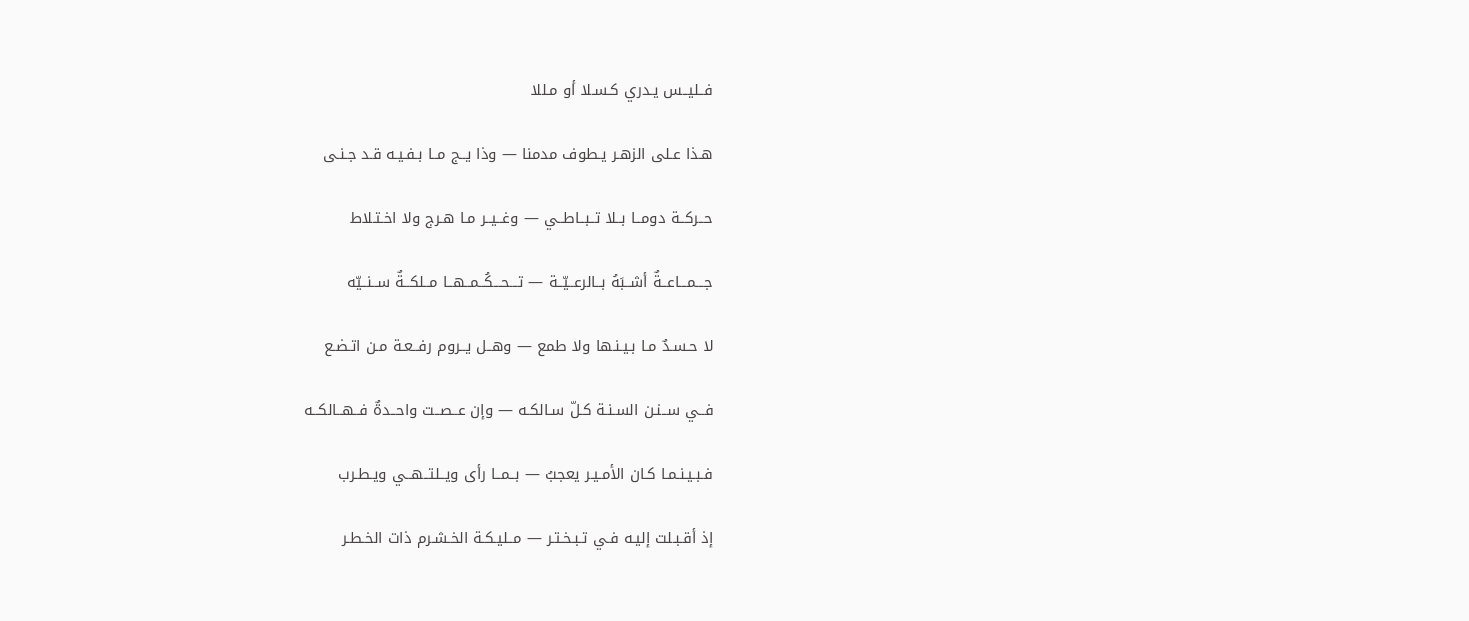فــليــس يـدري كـسـلا أو مـللا

هـذا عـلى الزهـر يـطوف مدمنا — وذا يــج مــا بـفـيـه قـد جـنـى

حــركــة دومــا بــلا تــبــاطــي — وغــيــر مـا هـرج ولا اخـتـلاط

جـــمـــاعــةٌ أشــبَهُ بــالرعــيّــة — تـــحـــكُــمــهــا مــلكــةٌ ســنــيّه

لا حـسـدٌ مـا بـيـنـها ولا طمع — وهــل يــروم رفــعـة مـن اتـضـع

فــي ســنـن السـنـة كـلّ سـالكـه — وإن عــصــت واحــدةٌ فــهــالكــه

فـبـيـنـمـا كـان الأمـيـر يعجبُ — بــمــا رأى ويــلتــهــي ويـطـرب

إذ أقـبـلت إليـه فـي تـبـخـتـر — مــليـكـة الخـشـرم ذات الخـطـر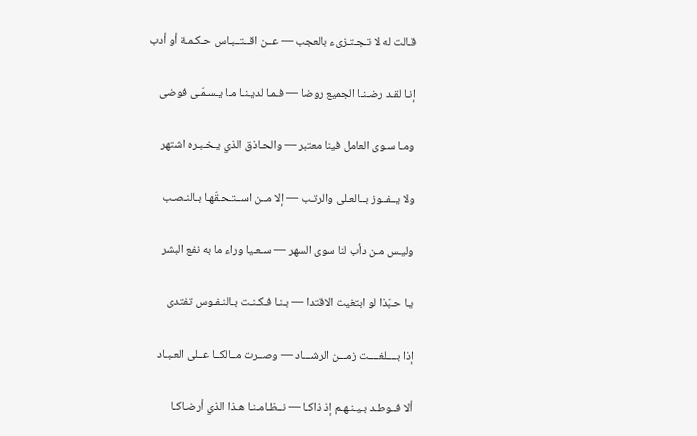قـالت له لا تـجـتـزىء بالعجب — عــن اقــتــبـاس حـكـمـة أو أدب

إنـا لقـد رضـنـا الجميع روضا — فـمـا لديـنـا مـا يـسـمّـى فوضى

ومـا سـوى العامل فينا معتبر — والحـاذق الذي يـخـبـره اشتهر

ولا يــفــوز بــالعـلى والرتـب — إلا مــن اســتـحـقّهـا بـالنـصـب

وليـس مـن دأب لنا سوى السهر — سـعـيا وراء ما به نفع البشر

يـا حـبّذا لو ابتغيت الاقتدا — بـنـا فـكـنـت بـالنـفـوس تفتدى

إذا بــــلغــــت زمـــن الرشـــاد — وصــرت مــالكــا عــلى العـبـاد

ألا فــوطـد بـيـنـهـم إذ ذاكـا — نــظـامـنـا هـذا الذي أرضـاكـا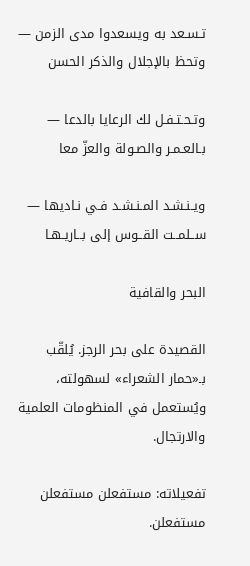تـسـعد به ويسعدوا مدى الزمن — وتحظ بالإجلال والذكر الحسن

وتـحـتـفـل لك الرعايا بالدعا — بـالعـمـر والصـولة والعزّ معا

ويـنـشـد المـنـشـد فـي نـاديها — ســلمــت القــوس إلى بــاريـهـا

البحر والقافية

القصيدة على بحر الرجز. يُلقّب بـ«حمار الشعراء» لسهولته، ويُستعمل في المنظومات العلمية والارتجال.

تفعيلاته: مستفعلن مستفعلن مستفعلن.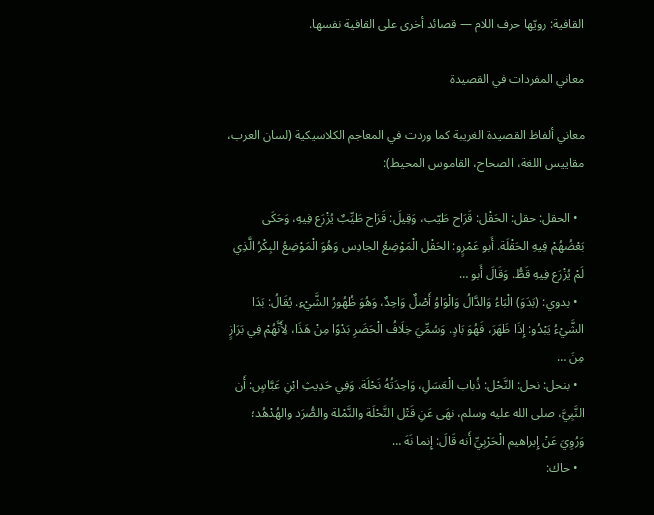القافية: رويّها حرف اللام — قصائد أخرى على القافية نفسها.

معاني المفردات في القصيدة

معاني ألفاظ القصيدة الغريبة كما وردت في المعاجم الكلاسيكية (لسان العرب، مقاييس اللغة، الصحاح، القاموس المحيط):

  • الحقل: حقل: الحَقْل: قَرَاح طَيّب، وَقِيلَ: قَرَاح طَيِّبٌ يُزْرَع فِيهِ، وَحَكَى بَعْضُهُمْ فِيهِ الحَقْلَة. أَبو عَمْرٍو: الحَقْل الْمَوْضِعُ الجادِس وَهُوَ الْمَوْضِعُ البِكْرُ الَّذِي لَمْ يُزْرَع فِيهِ قَطُّ. وَقَالَ أَبو …
  • بدوي: (بَدَوَ) الْبَاءُ وَالدَّالُ وَالْوَاوُ أَصْلٌ وَاحِدٌ، وَهُوَ ظُهُورُ الشَّيْءِ. يُقَالُ: بَدَا الشَّيْءُ يَبْدُو: إِذَا ظَهَرَ، فَهُوَ بَادٍ. وَسُمِّيَ خِلَافُ الْحَضَرِ بَدْوًا مِنْ هَذَا، لِأَنَّهُمْ فِي بَرَازٍ مِنَ …
  • بنحل: نحل: النَّحْل: ذُباب الْعَسَلِ، وَاحِدَتُهُ نَحْلَة. وَفِي حَدِيثِ ابْنِ عَبَّاسٍ: أَن النَّبِيَّ، صلى الله عليه وسلم، نهَى عَنِ قَتْل النَّحْلَة والنَّمْلة والصُّرَد والهُدْهُد؛ وَرُوِيَ عَنْ إِبراهيم الْحَرْبِيِّ أَنه قَالَ: إِنما نَهَ …
  • حاك: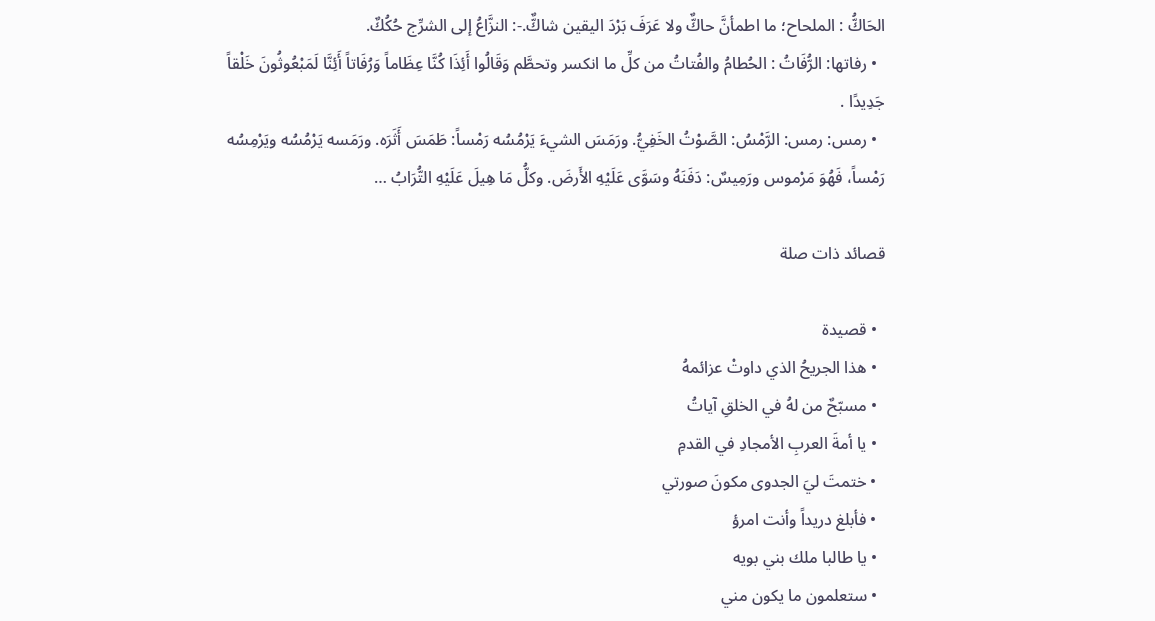الحَاكُّ : الملحاح؛ ما اطمأنَّ حاكٌّ ولا عَرَفَ بَرْدَ اليقين شاكٌّ.-: النزَّاعُ إلى الشرِّج حُكُكٌ.
  • رفاتها: الرُّفَاتُ : الحُطامُ والفُتاتُ من كلِّ ما انكسر وتحطَّم وَقَالُوا أَئِذَا كُنَّا عِظَاماً وَرُفَاتاً أَئِنَّا لَمَبْعُوثُونَ خَلْقاً جَدِيدًا .
  • رمس: رمس: الرَّمْسُ: الصَّوْتُ الخَفِيُّ. ورَمَسَ الشيءَ يَرْمُسُه رَمْساً: طَمَسَ أَثَرَه. ورَمَسه يَرْمُسُه ويَرْمِسُه رَمْساً، فَهُوَ مَرْموس ورَمِيسٌ: دَفَنَهُ وسَوَّى عَلَيْهِ الأَرضَ. وكلُّ مَا هِيلَ عَلَيْهِ التُّرَابُ …

قصائد ذات صلة

  • قصيدة
  • هذا الجريحُ الذي داوتْ عزائمهُ
  • مسبّحٌ من لهُ في الخلقِ آياتُ
  • يا أمةَ العربِ الأمجادِ في القدمِ
  • ختمتَ ليَ الجدوى مكونَ صورتي
  • فأبلغ دريداً وأنت امرؤ
  • يا طالبا ملك بني بويه
  • ستعلمون ما يكون مني